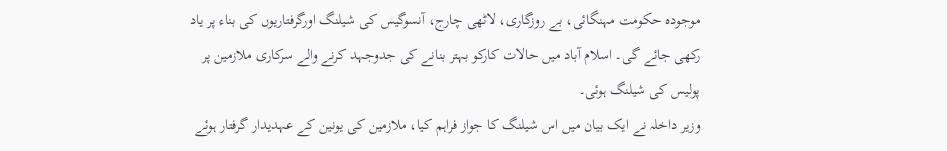موجودہ حکومت مہنگائی، بے روزگاری، لاٹھی چارج، آنسوگیس کی شیلنگ اورگرفتاریوں کی بناء پر یاد رکھی جائے گی۔ اسلام آباد میں حالات کارکو بہتر بنانے کی جدوجہد کرنے والے سرکاری ملازمین پر پولیس کی شیلنگ ہوئی۔
وزیر داخلہ نے ایک بیان میں اس شیلنگ کا جواز فراہم کیا، ملازمین کی یونین کے عہدیدار گرفتار ہوئے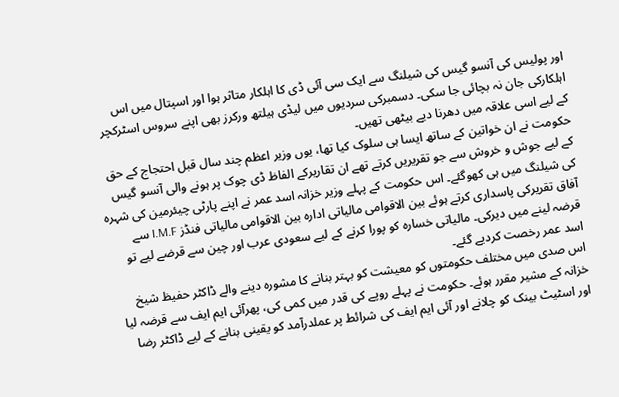اور پولیس کی آنسو گیس کی شیلنگ سے ایک سی آئی ڈی کا اہلکار متاثر ہوا اور اسپتال میں اس اہلکارکی جان نہ بچائی جا سکی۔ دسمبرکی سردیوں میں لیڈی ہیلتھ ورکرز بھی اپنے سروس اسٹرکچر کے لیے اسی علاقہ میں دھرنا دیے بیٹھی تھیں۔
حکومت نے ان خواتین کے ساتھ ایسا ہی سلوک کیا تھا، یوں وزیر اعظم چند سال قبل احتجاج کے حق کے لیے جوش و خروش سے جو تقریریں کرتے تھے ان تقاریرکے الفاظ ڈی چوک پر ہونے والی آنسو گیس کی شیلنگ میں ہی کھوگئے۔ اس حکومت کے پہلے وزیر خزانہ اسد عمر نے اپنے پارٹی چیئرمین کی شہرہ آفاق تقریرکی پاسداری کرتے ہوئے بین الاقوامی مالیاتی ادارہ بین الاقوامی مالیاتی فنڈز I.M.F سے قرضہ لینے میں دیرکی۔ مالیاتی خسارہ کو پورا کرنے کے لیے سعودی عرب اور چین سے قرضے لیے تو اسد عمر رخصت کردیے گئے۔
اس صدی میں مختلف حکومتوں کو معیشت کو بہتر بنانے کا مشورہ دینے والے ڈاکٹر حفیظ شیخ خزانہ کے مشیر مقرر ہوئے۔ حکومت نے پہلے روپے کی قدر میں کمی کی، پھرآئی ایم ایف سے قرضہ لیا اور اسٹیٹ بینک کو چلانے اور آئی ایم ایف کی شرائط پر عملدرآمد کو یقینی بنانے کے لیے ڈاکٹر رضا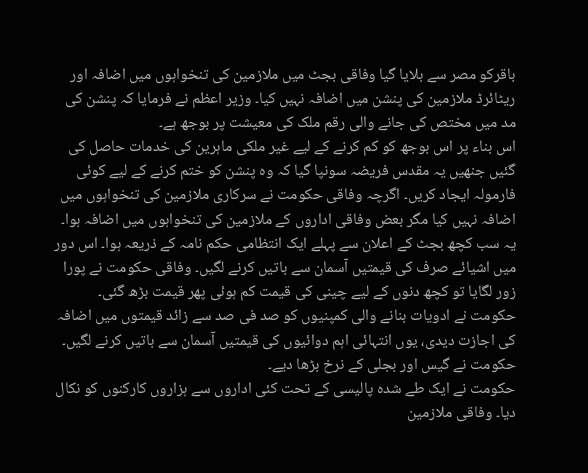باقرکو مصر سے بلایا گیا وفاقی بجٹ میں ملازمین کی تنخواہوں میں اضافہ اور ریٹائرڈ ملازمین کی پنشن میں اضافہ نہیں کیا۔ وزیر اعظم نے فرمایا کہ پنشن کی مد میں مختص کی جانے والی رقم ملک کی معیشت پر بوجھ ہے۔
اس بناء پر اس بوجھ کو کم کرنے کے لیے غیر ملکی ماہرین کی خدمات حاصل کی گئیں جنھیں یہ مقدس فریضہ سونپا گیا کہ وہ پنشن کو ختم کرنے کے لیے کوئی فارمولہ ایجاد کریں۔ اگرچہ وفاقی حکومت نے سرکاری ملازمین کی تنخواہوں میں اضافہ نہیں کیا مگر بعض وفاقی اداروں کے ملازمین کی تنخواہوں میں اضافہ ہوا۔
یہ سب کچھ بجٹ کے اعلان سے پہلے ایک انتظامی حکم نامہ کے ذریعہ ہوا۔ اس دور میں اشیائے صرف کی قیمتیں آسمان سے باتیں کرنے لگیں۔ وفاقی حکومت نے پورا زور لگایا تو کچھ دنوں کے لیے چینی کی قیمت کم ہوئی پھر قیمت بڑھ گئی۔ حکومت نے ادویات بنانے والی کمپنیوں کو صد فی صد سے زائد قیمتوں میں اضافہ کی اجازت دیدی، یوں انتہائی اہم دوائیوں کی قیمتیں آسمان سے باتیں کرنے لگیں۔ حکومت نے گیس اور بجلی کے نرخ بڑھا دیے۔
حکومت نے ایک طے شدہ پالیسی کے تحت کئی اداروں سے ہزاروں کارکنوں کو نکال دیا۔ وفاقی ملازمین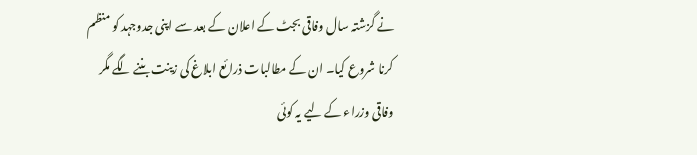نے گزشتہ سال وفاقی بجٹ کے اعلان کے بعد سے اپنی جدوجہد کو منظم کرنا شروع کیا۔ ان کے مطالبات ذرائع ابلاغ کی زینت بننے لگے مگر وفاقی وزراء کے لیے یہ کوئی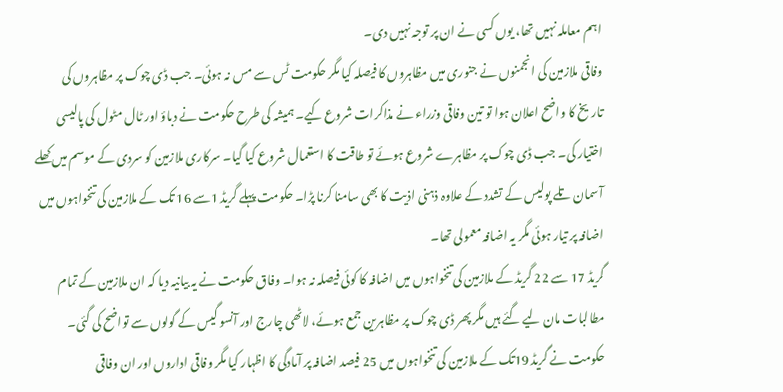اہم معاملہ نہیں تھا، یوں کسی نے ان پر توجہ نہیں دی۔
وفاقی ملازمین کی انجمنوں نے جنوری میں مظاہروں کا فیصلہ کیا مگر حکومت ٹس سے مس نہ ہوئی۔ جب ڈی چوک پر مظاہروں کی تاریخ کا واضح اعلان ہوا تو تین وفاقی وزراء نے مذاکرات شروع کیے۔ ہمیشہ کی طرح حکومت نے دباؤ اور ٹال مٹول کی پالیسی اختیار کی۔ جب ڈی چوک پر مظاہرے شروع ہوئے تو طاقت کا استعمال شروع کیا گیا۔ سرکاری ملازمین کو سردی کے موسم میں کھلے آسمان تلے پولیس کے تشدد کے علاوہ ذہنی اذیت کا بھی سامنا کرنا پڑا۔ حکومت پہلے گریڈ 1سے 16 تک کے ملازمین کی تنخواہوں میں اضافہ پر تیار ہوئی مگر یہ اضافہ معمولی تھا۔
گریڈ 17 سے 22 گریڈ کے ملازمین کی تنخواہوں میں اضافہ کا کوئی فیصلہ نہ ہوا۔ وفاق حکومت نے یہ بیانیہ دیا کہ ان ملازمین کے تمام مطالبات مان لیے گئے ہیں مگر پھر ڈی چوک پر مظاہرین جمع ہوئے، لاٹھی چارج اور آنسو گیس کے گولوں سے تواضح کی گئی۔ حکومت نے گریڈ 19تک کے ملازمین کی تنخواہوں میں 25 فیصد اضافہ پر آمادگی کا اظہار کیا مگر وفاقی اداروں اور ان وفاقی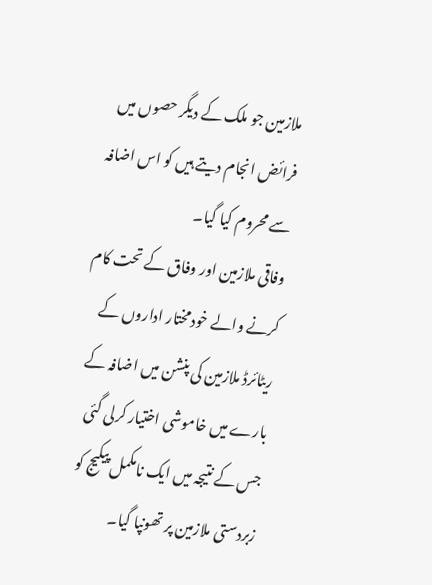ملازمین جو ملک کے دیگر حصوں میں فرائض انجام دیتے ہیں کو اس اضافہ سے محروم کیا گیا۔
وفاقی ملازمین اور وفاق کے تحت کام کرنے والے خودمختار اداروں کے ریٹائرڈ ملازمین کی پنشن میں اضافہ کے بارے میں خاموشی اختیار کرلی گئی جس کے نتیجہ میں ایک نامکمل پیکیج کو زبردستی ملازمین پر تھونپا گیا۔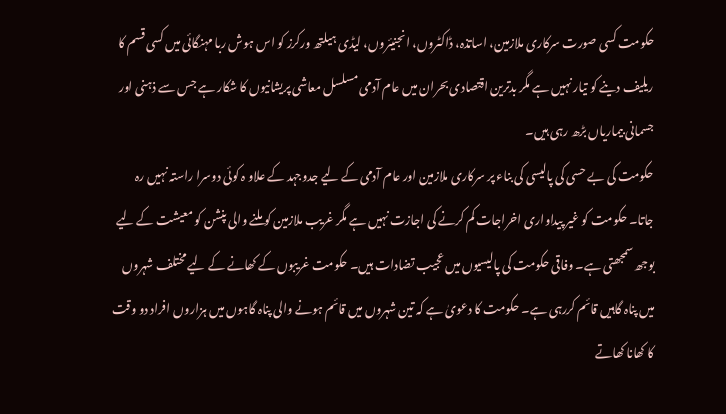حکومت کسی صورت سرکاری ملازمین، اساتذہ، ڈاکٹروں، انجنیئروں، لیڈی ہیلتھ ورکرز کو اس ہوش ربا مہنگائی میں کسی قسم کا ریلیف دینے کو تیار نہیں ہے مگر بدترین اقتصادی بحران میں عام آدمی مسلسل معاشی پریشانیوں کا شکار ہے جس سے ذہنی اور جسمانی بیماریاں بڑھ رہی ہیں۔
حکومت کی بے حسی کی پالیسی کی بناء پر سرکاری ملازمین اور عام آدمی کے لیے جدوجہد کے علاو ہ کوئی دوسرا راستہ نہیں رہ جاتا۔ حکومت کو غیر پیداواری اخراجات کم کرنے کی اجازت نہیں ہے مگر غریب ملازمین کو ملنے والی پنشن کو معیشت کے لیے بوجھ سمجھتی ہے۔ وفاقی حکومت کی پالیسیوں میں عجیب تضادات ہیں۔ حکومت غریبوں کے کھانے کے لیے مختلف شہروں میں پناہ گاہیں قائم کررہی ہے۔ حکومت کا دعویٰ ہے کہ تین شہروں میں قائم ہونے والی پناہ گاہوں میں ہزاروں افراد دو وقت کا کھانا کھاتے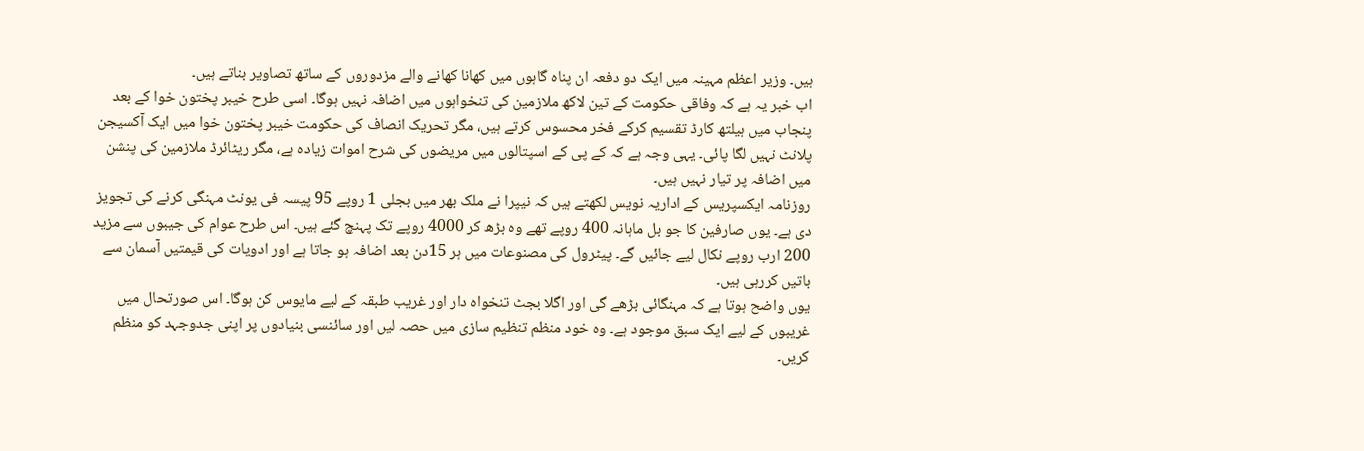ہیں۔ وزیر اعظم مہینہ میں ایک دو دفعہ ان پناہ گاہوں میں کھانا کھانے والے مزدوروں کے ساتھ تصاویر بناتے ہیں۔
اب خبر یہ ہے کہ وفاقی حکومت کے تین لاکھ ملازمین کی تنخواہوں میں اضافہ نہیں ہوگا۔ اسی طرح خیبر پختون خوا کے بعد پنجاب میں ہیلتھ کارڈ تقسیم کرکے فخر محسوس کرتے ہیں، مگر تحریک انصاف کی حکومت خیبر پختون خوا میں ایک آکسیجن پلانٹ نہیں لگا پائی۔ یہی وجہ ہے کہ کے پی کے اسپتالوں میں مریضوں کی شرح اموات زیادہ ہے، مگر ریٹائرڈ ملازمین کی پنشن میں اضافہ پر تیار نہیں ہیں۔
روزنامہ ایکسپریس کے اداریہ نویس لکھتے ہیں کہ نیپرا نے ملک بھر میں بجلی 1 روپے 95 پیسہ فی یونٹ مہنگی کرنے کی تجویز دی ہے۔ یوں صارفین کا جو بل ماہانہ 400 روپے تھے وہ بڑھ کر 4000 روپے تک پہنچ گئے ہیں۔ اس طرح عوام کی جیبوں سے مزید 200 ارب روپے نکال لیے جائیں گے۔ پیٹرول کی مصنوعات میں ہر 15دن بعد اضافہ ہو جاتا ہے اور ادویات کی قیمتیں آسمان سے باتیں کررہی ہیں۔
یوں واضح ہوتا ہے کہ مہنگائی بڑھے گی اور اگلا بجٹ تنخواہ دار اور غریب طبقہ کے لیے مایوس کن ہوگا۔ اس صورتحال میں غریبوں کے لیے ایک سبق موجود ہے۔ وہ خود منظم تنظیم سازی میں حصہ لیں اور سائنسی بنیادوں پر اپنی جدوجہد کو منظم کریں۔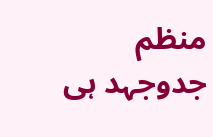منظم جدوجہد ہی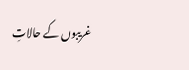غریبوں کے حالاتِ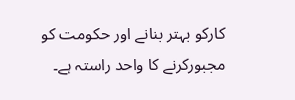کارکو بہتر بنانے اور حکومت کو مجبورکرنے کا واحد راستہ ہے۔